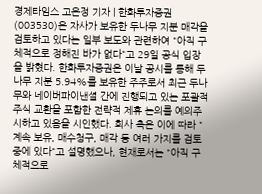경제타임스 고은정 기자 | 한화투자증권(003530)은 자사가 보유한 두나무 지분 매각을 검토하고 있다는 일부 보도와 관련하여 "아직 구체적으로 정해진 바가 없다"고 29일 공식 입장을 밝혔다. 한화투자증권은 이날 공시를 통해 두나무 지분 5.94%를 보유한 주주로서 최근 두나무와 네이버파이낸셜 간에 진행되고 있는 포괄적 주식 교환을 포함한 전략적 제휴 논의를 예의주시하고 있음을 시인했다. 회사 측은 이에 따라 "계속 보유, 매수청구, 매각 등 여러 가지를 검토 중에 있다"고 설명했으나, 현재로서는 "아직 구체적으로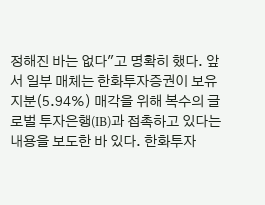정해진 바는 없다"고 명확히 했다. 앞서 일부 매체는 한화투자증권이 보유 지분(5.94%) 매각을 위해 복수의 글로벌 투자은행(IB)과 접촉하고 있다는 내용을 보도한 바 있다. 한화투자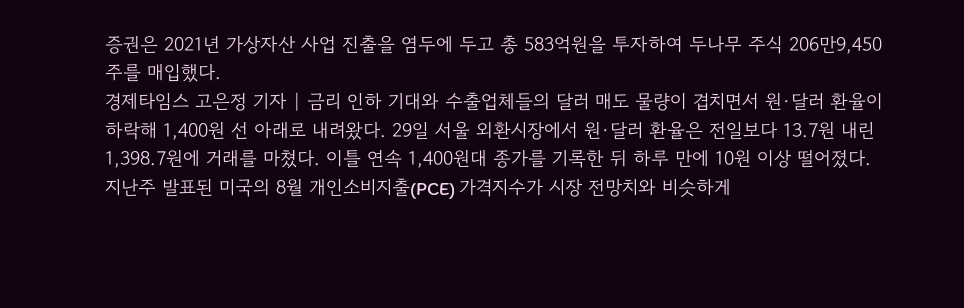증권은 2021년 가상자산 사업 진출을 염두에 두고 총 583억원을 투자하여 두나무 주식 206만9,450주를 매입했다.
경제타임스 고은정 기자 | 금리 인하 기대와 수출업체들의 달러 매도 물량이 겹치면서 원·달러 환율이 하락해 1,400원 선 아래로 내려왔다. 29일 서울 외환시장에서 원·달러 환율은 전일보다 13.7원 내린 1,398.7원에 거래를 마쳤다. 이틀 연속 1,400원대 종가를 기록한 뒤 하루 만에 10원 이상 떨어졌다. 지난주 발표된 미국의 8월 개인소비지출(PCE) 가격지수가 시장 전망치와 비슷하게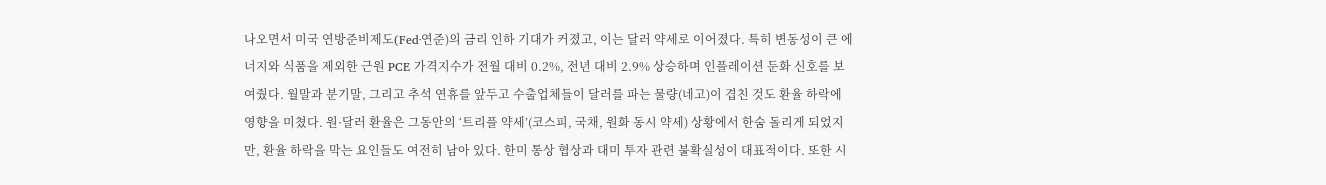나오면서 미국 연방준비제도(Fed·연준)의 금리 인하 기대가 커졌고, 이는 달러 약세로 이어졌다. 특히 변동성이 큰 에너지와 식품을 제외한 근원 PCE 가격지수가 전월 대비 0.2%, 전년 대비 2.9% 상승하며 인플레이션 둔화 신호를 보여줬다. 월말과 분기말, 그리고 추석 연휴를 앞두고 수출업체들이 달러를 파는 물량(네고)이 겹친 것도 환율 하락에 영향을 미쳤다. 원·달러 환율은 그동안의 ‘트리플 약세’(코스피, 국채, 원화 동시 약세) 상황에서 한숨 돌리게 되었지만, 환율 하락을 막는 요인들도 여전히 남아 있다. 한미 통상 협상과 대미 투자 관련 불확실성이 대표적이다. 또한 시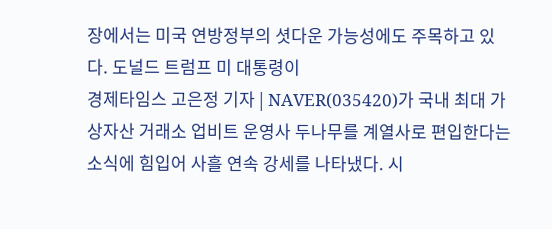장에서는 미국 연방정부의 셧다운 가능성에도 주목하고 있다. 도널드 트럼프 미 대통령이
경제타임스 고은정 기자 | NAVER(035420)가 국내 최대 가상자산 거래소 업비트 운영사 두나무를 계열사로 편입한다는 소식에 힘입어 사흘 연속 강세를 나타냈다. 시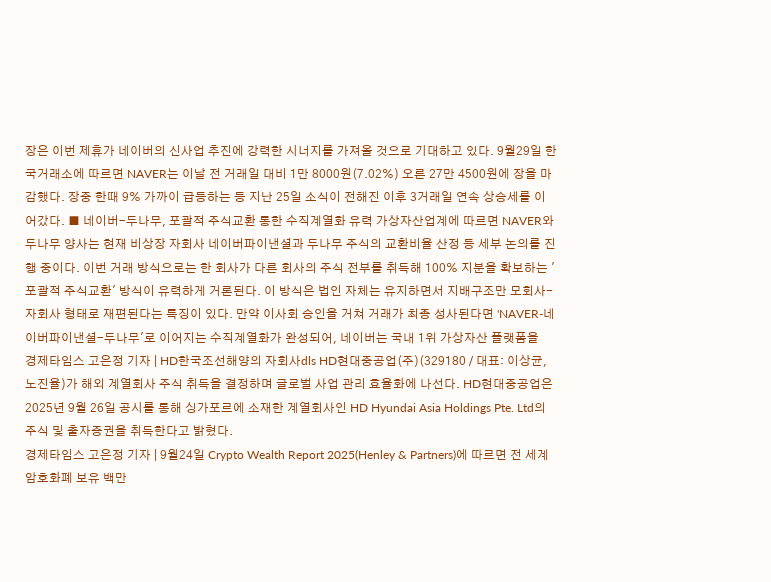장은 이번 제휴가 네이버의 신사업 추진에 강력한 시너지를 가져올 것으로 기대하고 있다. 9월29일 한국거래소에 따르면 NAVER는 이날 전 거래일 대비 1만 8000원(7.02%) 오른 27만 4500원에 장을 마감했다. 장중 한때 9% 가까이 급등하는 등 지난 25일 소식이 전해진 이후 3거래일 연속 상승세를 이어갔다. ■ 네이버-두나무, 포괄적 주식교환 통한 수직계열화 유력 가상자산업계에 따르면 NAVER와 두나무 양사는 현재 비상장 자회사 네이버파이낸셜과 두나무 주식의 교환비율 산정 등 세부 논의를 진행 중이다. 이번 거래 방식으로는 한 회사가 다른 회사의 주식 전부를 취득해 100% 지분을 확보하는 '포괄적 주식교환' 방식이 유력하게 거론된다. 이 방식은 법인 자체는 유지하면서 지배구조만 모회사-자회사 형태로 재편된다는 특징이 있다. 만약 이사회 승인을 거쳐 거래가 최종 성사된다면 'NAVER-네이버파이낸셜-두나무'로 이어지는 수직계열화가 완성되어, 네이버는 국내 1위 가상자산 플랫폼을
경제타임스 고은정 기자 | HD한국조선해양의 자회사dls HD현대중공업(주)(329180 / 대표: 이상균, 노진율)가 해외 계열회사 주식 취득을 결정하며 글로벌 사업 관리 효율화에 나선다. HD현대중공업은 2025년 9월 26일 공시를 통해 싱가포르에 소재한 계열회사인 HD Hyundai Asia Holdings Pte. Ltd의 주식 및 출자증권을 취득한다고 밝혔다.
경제타임스 고은정 기자 | 9월24일 Crypto Wealth Report 2025(Henley & Partners)에 따르면 전 세계 암호화폐 보유 백만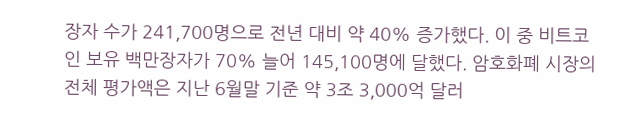장자 수가 241,700명으로 전년 대비 약 40% 증가했다. 이 중 비트코인 보유 백만장자가 70% 늘어 145,100명에 달했다. 암호화폐 시장의 전체 평가액은 지난 6월말 기준 약 3조 3,000억 달러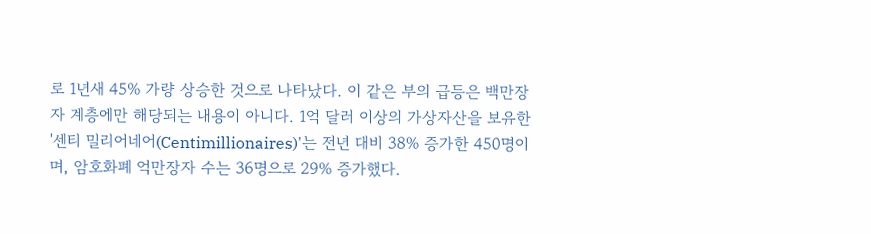로 1년새 45% 가량 상승한 것으로 나타났다. 이 같은 부의 급등은 백만장자 계층에만 해당되는 내용이 아니다. 1억 달러 이상의 가상자산을 보유한 '센티 밀리어네어(Centimillionaires)'는 전년 대비 38% 증가한 450명이며, 암호화폐 억만장자 수는 36명으로 29% 증가했다.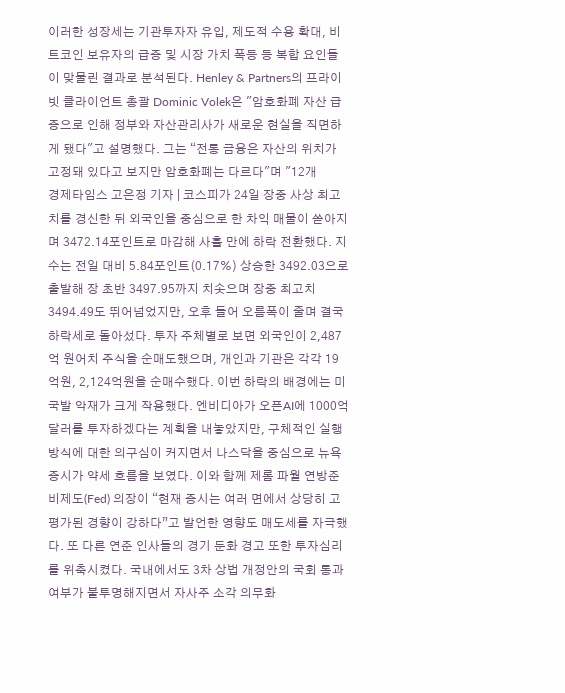이러한 성장세는 기관투자자 유입, 제도적 수용 확대, 비트코인 보유자의 급증 및 시장 가치 폭등 등 복합 요인들이 맞물린 결과로 분석된다. Henley & Partners의 프라이빗 클라이언트 총괄 Dominic Volek은 "암호화폐 자산 급증으로 인해 정부와 자산관리사가 새로운 현실을 직면하게 됐다"고 설명했다. 그는 “전통 금융은 자산의 위치가 고정돼 있다고 보지만 암호화폐는 다르다"며 "12개
경제타임스 고은정 기자 | 코스피가 24일 장중 사상 최고치를 경신한 뒤 외국인을 중심으로 한 차익 매물이 쏟아지며 3472.14포인트로 마감해 사흘 만에 하락 전환했다. 지수는 전일 대비 5.84포인트(0.17%) 상승한 3492.03으로 출발해 장 초반 3497.95까지 치솟으며 장중 최고치 3494.49도 뛰어넘었지만, 오후 들어 오름폭이 줄며 결국 하락세로 돌아섰다. 투자 주체별로 보면 외국인이 2,487억 원어치 주식을 순매도했으며, 개인과 기관은 각각 19억원, 2,124억원을 순매수했다. 이번 하락의 배경에는 미국발 악재가 크게 작용했다. 엔비디아가 오픈AI에 1000억 달러를 투자하겠다는 계획을 내놓았지만, 구체적인 실행 방식에 대한 의구심이 커지면서 나스닥을 중심으로 뉴욕증시가 약세 흐름을 보였다. 이와 함께 제롬 파월 연방준비제도(Fed) 의장이 “현재 증시는 여러 면에서 상당히 고평가된 경향이 강하다”고 발언한 영향도 매도세를 자극했다. 또 다른 연준 인사들의 경기 둔화 경고 또한 투자심리를 위축시켰다. 국내에서도 3차 상법 개정안의 국회 통과 여부가 불투명해지면서 자사주 소각 의무화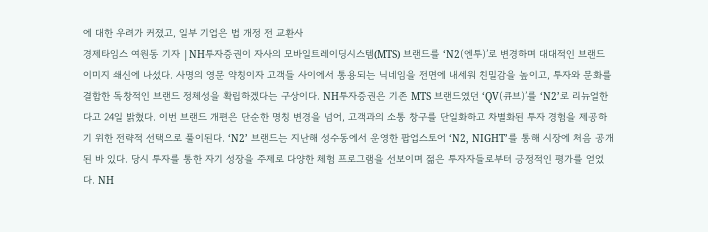에 대한 우려가 커졌고, 일부 기업은 법 개정 전 교환사
경제타임스 여원동 기자 |NH투자증권이 자사의 모바일트레이딩시스템(MTS) 브랜드를 ‘N2(엔투)’로 변경하며 대대적인 브랜드 이미지 쇄신에 나섰다. 사명의 영문 약칭이자 고객들 사이에서 통용되는 닉네임을 전면에 내세워 친밀감을 높이고, 투자와 문화를 결합한 독창적인 브랜드 정체성을 확립하겠다는 구상이다. NH투자증권은 기존 MTS 브랜드였던 ‘QV(큐브)’를 ‘N2’로 리뉴얼한다고 24일 밝혔다. 이번 브랜드 개편은 단순한 명칭 변경을 넘어, 고객과의 소통 창구를 단일화하고 차별화된 투자 경험을 제공하기 위한 전략적 선택으로 풀이된다. ‘N2’ 브랜드는 지난해 성수동에서 운영한 팝업스토어 ‘N2, NIGHT’를 통해 시장에 처음 공개된 바 있다. 당시 투자를 통한 자기 성장을 주제로 다양한 체험 프로그램을 선보이며 젊은 투자자들로부터 긍정적인 평가를 얻었다. NH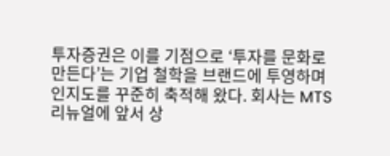투자증권은 이를 기점으로 ‘투자를 문화로 만든다’는 기업 철학을 브랜드에 투영하며 인지도를 꾸준히 축적해 왔다. 회사는 MTS 리뉴얼에 앞서 상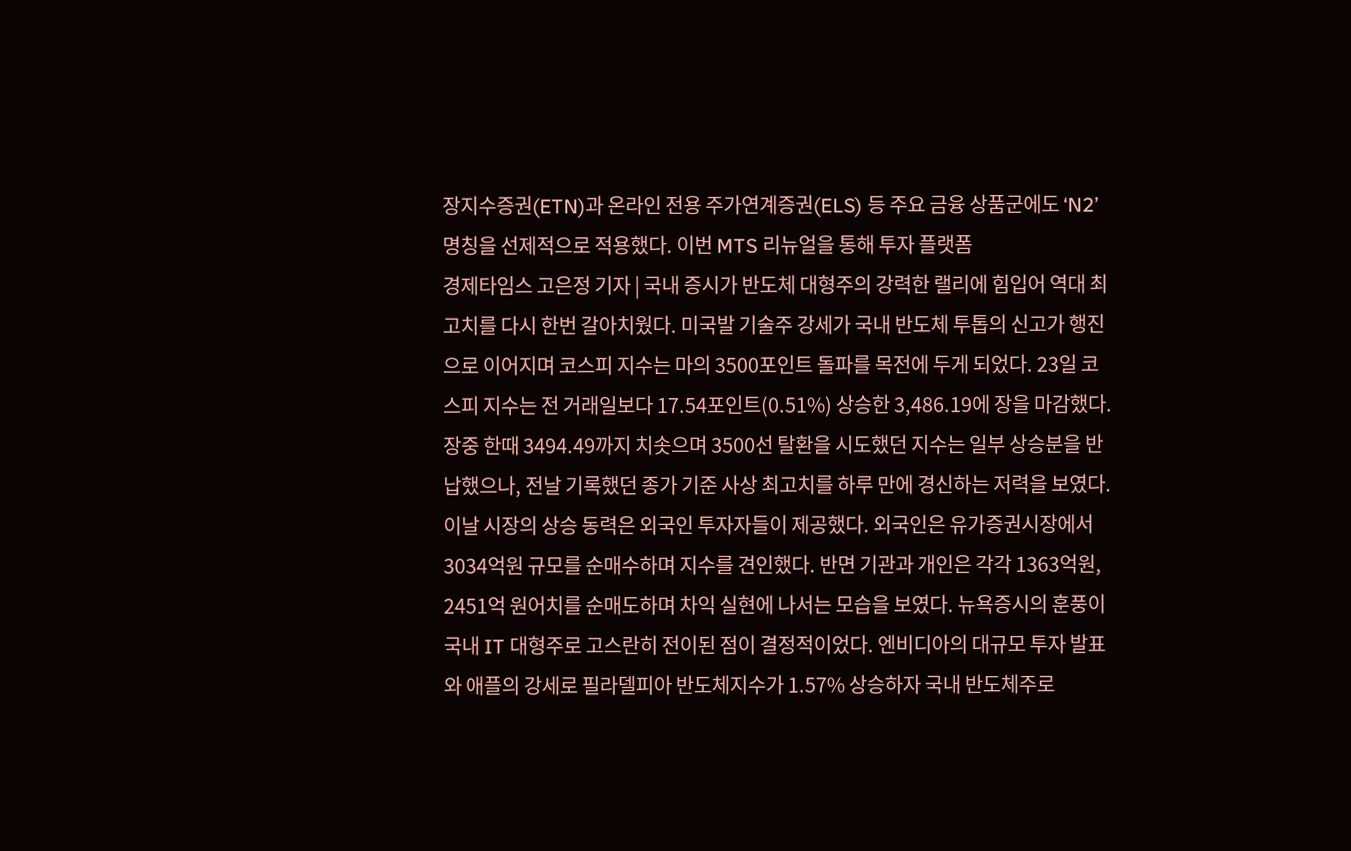장지수증권(ETN)과 온라인 전용 주가연계증권(ELS) 등 주요 금융 상품군에도 ‘N2’ 명칭을 선제적으로 적용했다. 이번 MTS 리뉴얼을 통해 투자 플랫폼
경제타임스 고은정 기자 | 국내 증시가 반도체 대형주의 강력한 랠리에 힘입어 역대 최고치를 다시 한번 갈아치웠다. 미국발 기술주 강세가 국내 반도체 투톱의 신고가 행진으로 이어지며 코스피 지수는 마의 3500포인트 돌파를 목전에 두게 되었다. 23일 코스피 지수는 전 거래일보다 17.54포인트(0.51%) 상승한 3,486.19에 장을 마감했다. 장중 한때 3494.49까지 치솟으며 3500선 탈환을 시도했던 지수는 일부 상승분을 반납했으나, 전날 기록했던 종가 기준 사상 최고치를 하루 만에 경신하는 저력을 보였다. 이날 시장의 상승 동력은 외국인 투자자들이 제공했다. 외국인은 유가증권시장에서 3034억원 규모를 순매수하며 지수를 견인했다. 반면 기관과 개인은 각각 1363억원, 2451억 원어치를 순매도하며 차익 실현에 나서는 모습을 보였다. 뉴욕증시의 훈풍이 국내 IT 대형주로 고스란히 전이된 점이 결정적이었다. 엔비디아의 대규모 투자 발표와 애플의 강세로 필라델피아 반도체지수가 1.57% 상승하자 국내 반도체주로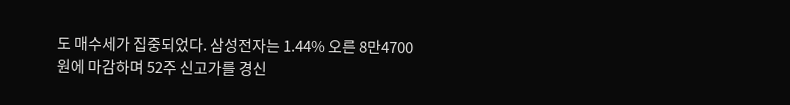도 매수세가 집중되었다. 삼성전자는 1.44% 오른 8만4700원에 마감하며 52주 신고가를 경신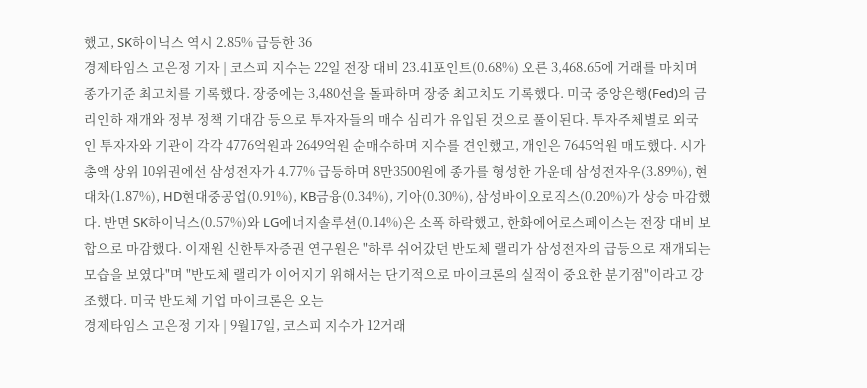했고, SK하이닉스 역시 2.85% 급등한 36
경제타임스 고은정 기자 | 코스피 지수는 22일 전장 대비 23.41포인트(0.68%) 오른 3,468.65에 거래를 마치며 종가기준 최고치를 기록했다. 장중에는 3,480선을 돌파하며 장중 최고치도 기록했다. 미국 중앙은행(Fed)의 금리인하 재개와 정부 정책 기대감 등으로 투자자들의 매수 심리가 유입된 것으로 풀이된다. 투자주체별로 외국인 투자자와 기관이 각각 4776억원과 2649억원 순매수하며 지수를 견인했고, 개인은 7645억원 매도했다. 시가총액 상위 10위권에선 삼성전자가 4.77% 급등하며 8만3500원에 종가를 형성한 가운데 삼성전자우(3.89%), 현대차(1.87%), HD현대중공업(0.91%), KB금융(0.34%), 기아(0.30%), 삼성바이오로직스(0.20%)가 상승 마감했다. 반면 SK하이닉스(0.57%)와 LG에너지솔루션(0.14%)은 소폭 하락했고, 한화에어로스페이스는 전장 대비 보합으로 마감했다. 이재원 신한투자증권 연구원은 "하루 쉬어갔던 반도체 랠리가 삼성전자의 급등으로 재개되는 모습을 보였다"며 "반도체 랠리가 이어지기 위해서는 단기적으로 마이크론의 실적이 중요한 분기점"이라고 강조했다. 미국 반도체 기업 마이크론은 오는
경제타임스 고은정 기자 | 9월17일, 코스피 지수가 12거래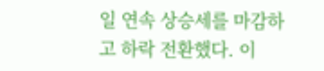일 연속 상승세를 마감하고 하락 전환했다. 이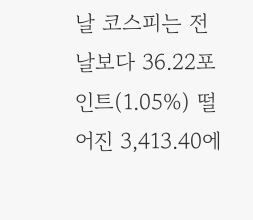날 코스피는 전날보다 36.22포인트(1.05%) 떨어진 3,413.40에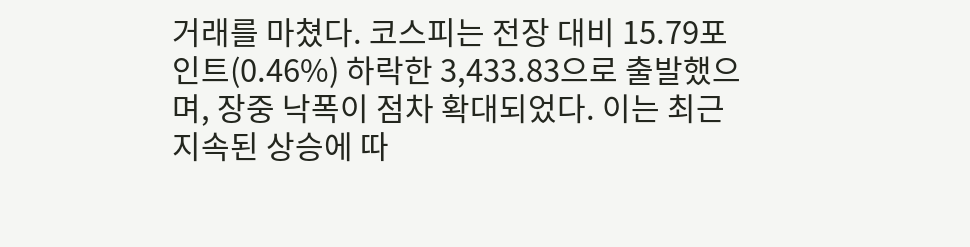거래를 마쳤다. 코스피는 전장 대비 15.79포인트(0.46%) 하락한 3,433.83으로 출발했으며, 장중 낙폭이 점차 확대되었다. 이는 최근 지속된 상승에 따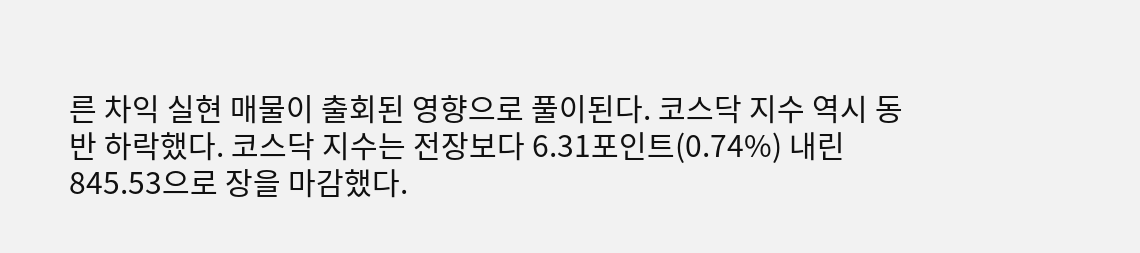른 차익 실현 매물이 출회된 영향으로 풀이된다. 코스닥 지수 역시 동반 하락했다. 코스닥 지수는 전장보다 6.31포인트(0.74%) 내린 845.53으로 장을 마감했다.